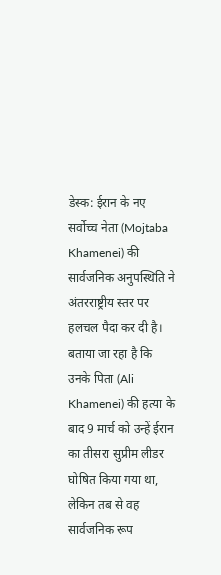डेस्क: ईरान के नए सर्वोच्च नेता (Mojtaba Khamenei) की सार्वजनिक अनुपस्थिति ने अंतरराष्ट्रीय स्तर पर हलचल पैदा कर दी है। बताया जा रहा है कि उनके पिता (Ali Khamenei) की हत्या के बाद 9 मार्च को उन्हें ईरान का तीसरा सुप्रीम लीडर घोषित किया गया था, लेकिन तब से वह सार्वजनिक रूप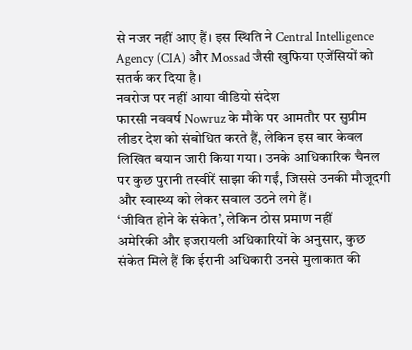से नजर नहीं आए हैं। इस स्थिति ने Central Intelligence Agency (CIA) और Mossad जैसी खुफिया एजेंसियों को सतर्क कर दिया है।
नवरोज पर नहीं आया वीडियो संदेश
फारसी नववर्ष Nowruz के मौके पर आमतौर पर सुप्रीम लीडर देश को संबोधित करते हैं, लेकिन इस बार केवल लिखित बयान जारी किया गया। उनके आधिकारिक चैनल पर कुछ पुरानी तस्वीरें साझा की गईं, जिससे उनकी मौजूदगी और स्वास्थ्य को लेकर सवाल उठने लगे हैं।
‘जीवित होने के संकेत’, लेकिन ठोस प्रमाण नहीं
अमेरिकी और इजरायली अधिकारियों के अनुसार, कुछ संकेत मिले हैं कि ईरानी अधिकारी उनसे मुलाकात की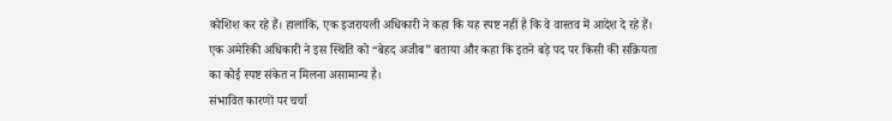कोशिश कर रहे हैं। हालांकि, एक इजरायली अधिकारी ने कहा कि यह स्पष्ट नहीं है कि वे वास्तव में आदेश दे रहे हैं। एक अमेरिकी अधिकारी ने इस स्थिति को “बेहद अजीब” बताया और कहा कि इतने बड़े पद पर किसी की सक्रियता का कोई स्पष्ट संकेत न मिलना असामान्य है।
संभावित कारणों पर चर्चा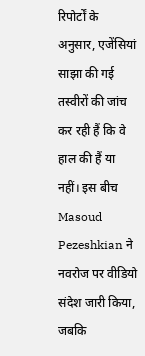रिपोर्टों के अनुसार, एजेंसियां साझा की गई तस्वीरों की जांच कर रही हैं कि वे हाल की हैं या नहीं। इस बीच Masoud Pezeshkian ने नवरोज पर वीडियो संदेश जारी किया, जबकि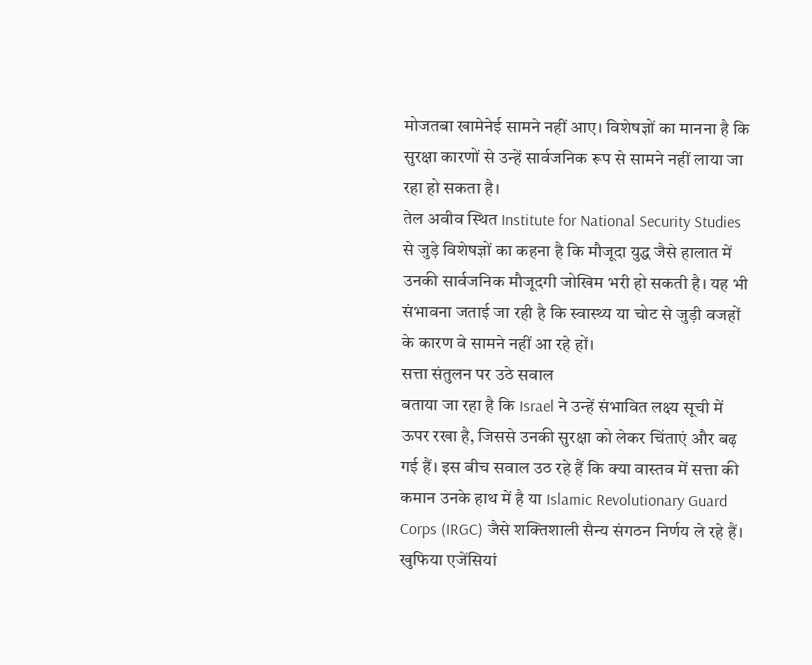मोजतबा खामेनेई सामने नहीं आए। विशेषज्ञों का मानना है कि सुरक्षा कारणों से उन्हें सार्वजनिक रूप से सामने नहीं लाया जा रहा हो सकता है।
तेल अवीव स्थित Institute for National Security Studies से जुड़े विशेषज्ञों का कहना है कि मौजूदा युद्ध जैसे हालात में उनकी सार्वजनिक मौजूदगी जोखिम भरी हो सकती है। यह भी संभावना जताई जा रही है कि स्वास्थ्य या चोट से जुड़ी वजहों के कारण वे सामने नहीं आ रहे हों।
सत्ता संतुलन पर उठे सवाल
बताया जा रहा है कि Israel ने उन्हें संभावित लक्ष्य सूची में ऊपर रखा है, जिससे उनकी सुरक्षा को लेकर चिंताएं और बढ़ गई हैं। इस बीच सवाल उठ रहे हैं कि क्या वास्तव में सत्ता की कमान उनके हाथ में है या Islamic Revolutionary Guard Corps (IRGC) जैसे शक्तिशाली सैन्य संगठन निर्णय ले रहे हैं।
खुफिया एजेंसियां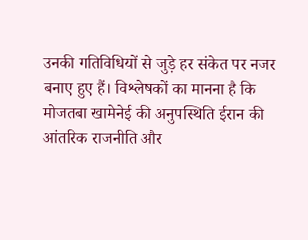उनकी गतिविधियों से जुड़े हर संकेत पर नजर बनाए हुए हैं। विश्लेषकों का मानना है कि मोजतबा खामेनेई की अनुपस्थिति ईरान की आंतरिक राजनीति और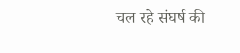चल रहे संघर्ष की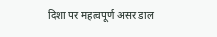दिशा पर महत्वपूर्ण असर डाल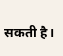सकती है।